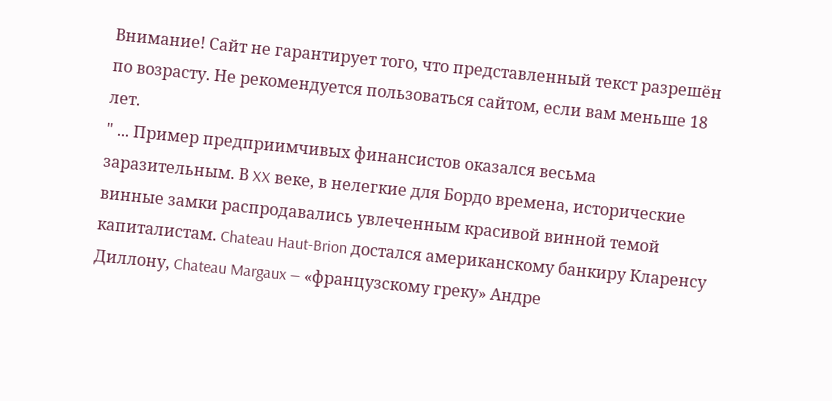Внимание! Сайт не гарантирует того, что представленный текст разрешён по возрасту. Не рекомендуется пользоваться сайтом, если вам меньше 18 лет.
" ... Пример предприимчивых финансистов оказался весьма заразительным. В XX веке, в нелегкие для Бордо времена, исторические винные замки распродавались увлеченным красивой винной темой капиталистам. Chateau Haut-Brion достался американскому банкиру Кларенсу Диллону, Chateau Margaux — «французскому греку» Андре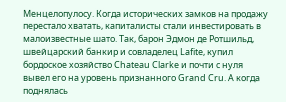Менцелопулосу. Когда исторических замков на продажу перестало хватать, капиталисты стали инвестировать в малоизвестные шато. Так, барон Эдмон де Ротшильд, швейцарский банкир и совладелец Lafite, купил бордоское хозяйство Chateau Clarke и почти с нуля вывел его на уровень признанного Grand Cru. А когда поднялась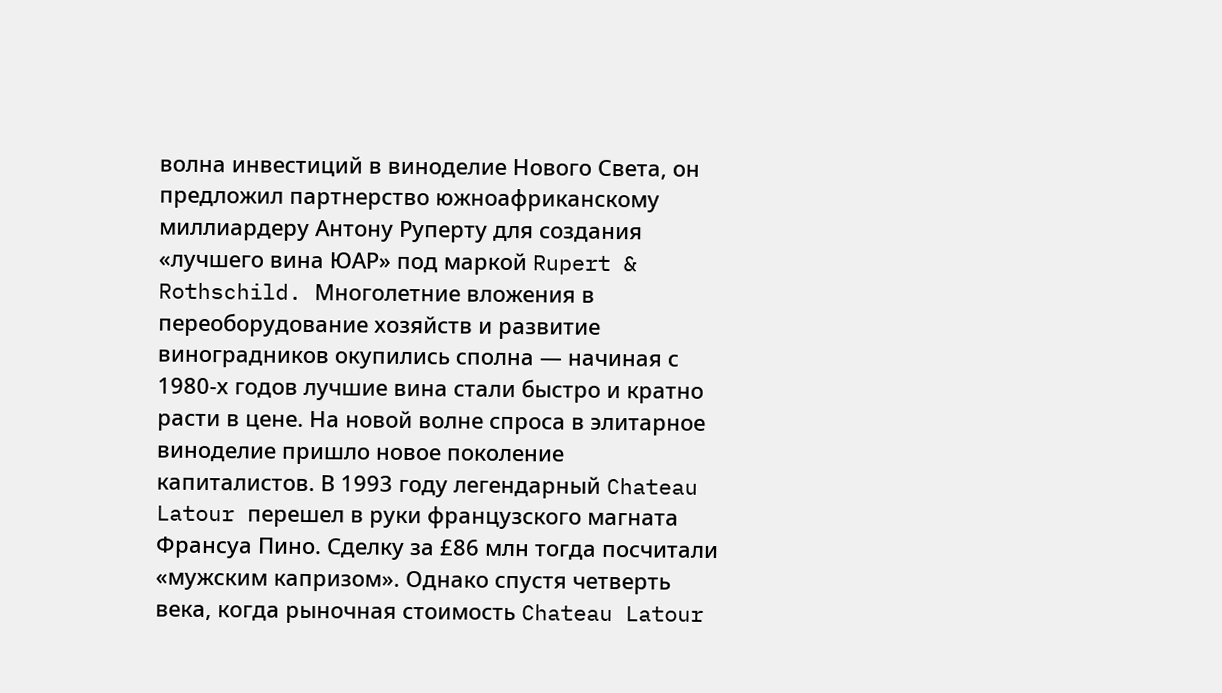волна инвестиций в виноделие Нового Света, он предложил партнерство южноафриканскому миллиардеру Антону Руперту для создания «лучшего вина ЮАР» под маркой Rupert & Rothschild. Многолетние вложения в переоборудование хозяйств и развитие виноградников окупились сполна — начиная с 1980-х годов лучшие вина стали быстро и кратно расти в цене. На новой волне спроса в элитарное виноделие пришло новое поколение капиталистов. В 1993 году легендарный Chateau Latour перешел в руки французского магната Франсуа Пино. Сделку за £86 млн тогда посчитали «мужским капризом». Однако спустя четверть века, когда рыночная стоимость Chateau Latour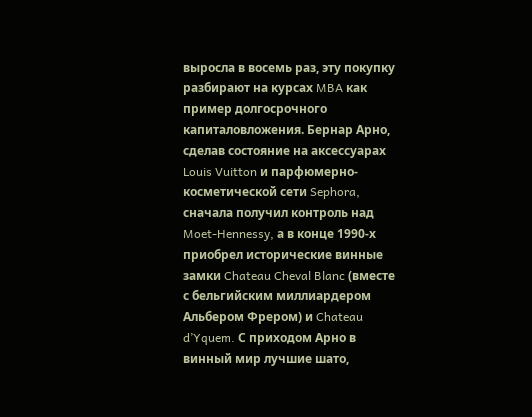выросла в восемь раз, эту покупку разбирают на курсах MBA как пример долгосрочного капиталовложения. Бернар Арно, сделав состояние на аксессуарах Louis Vuitton и парфюмерно-косметической сети Sephora, сначала получил контроль над Moet-Hennessy, а в конце 1990-х приобрел исторические винные замки Chateau Cheval Blanc (вместе с бельгийским миллиардером Альбером Фрером) и Chateau d’Yquem. С приходом Арно в винный мир лучшие шато,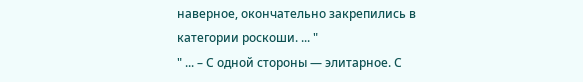наверное, окончательно закрепились в категории роскоши. ... "
" ... – С одной стороны — элитарное. С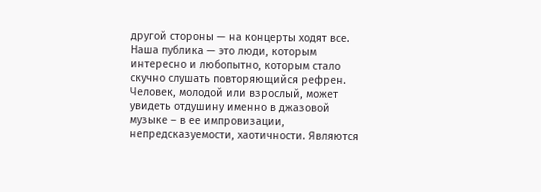другой стороны — на концерты ходят все. Наша публика — это люди, которым интересно и любопытно, которым стало скучно слушать повторяющийся рефрен. Человек, молодой или взрослый, может увидеть отдушину именно в джазовой музыке – в ее импровизации, непредсказуемости, хаотичности. Являются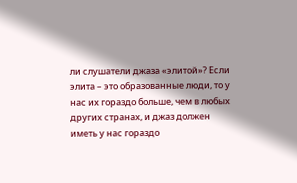ли слушатели джаза «элитой»? Если элита – это образованные люди, то у нас их гораздо больше, чем в любых других странах, и джаз должен иметь у нас гораздо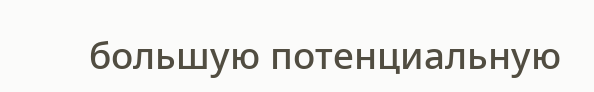большую потенциальную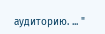аудиторию. ... "